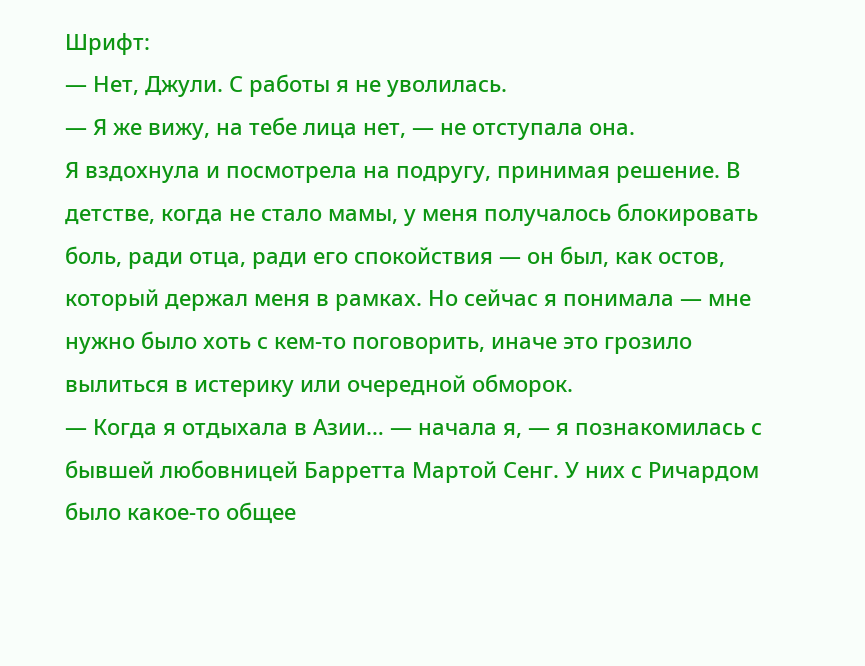Шрифт:
— Нет, Джули. С работы я не уволилась.
— Я же вижу, на тебе лица нет, — не отступала она.
Я вздохнула и посмотрела на подругу, принимая решение. В детстве, когда не стало мамы, у меня получалось блокировать боль, ради отца, ради его спокойствия — он был, как остов, который держал меня в рамках. Но сейчас я понимала — мне нужно было хоть с кем-то поговорить, иначе это грозило вылиться в истерику или очередной обморок.
— Когда я отдыхала в Азии… — начала я, — я познакомилась с бывшей любовницей Барретта Мартой Сенг. У них с Ричардом было какое-то общее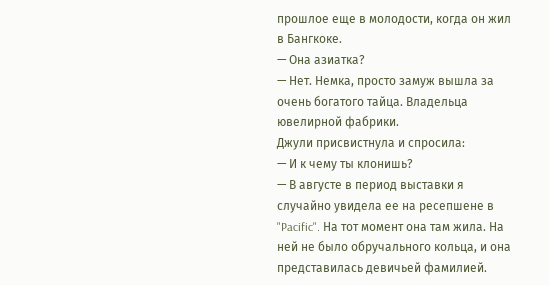прошлое еще в молодости, когда он жил в Бангкоке.
— Она азиатка?
— Нет. Немка, просто замуж вышла за очень богатого тайца. Владельца ювелирной фабрики.
Джули присвистнула и спросила:
— И к чему ты клонишь?
— В августе в период выставки я случайно увидела ее на ресепшене в "Pacific". На тот момент она там жила. На ней не было обручального кольца, и она представилась девичьей фамилией.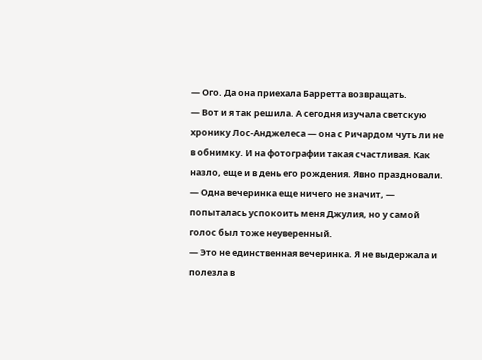— Ого. Да она приехала Барретта возвращать.
— Вот и я так решила. А сегодня изучала светскую хронику Лос-Анджелеса — она с Ричардом чуть ли не в обнимку. И на фотографии такая счастливая. Как назло, еще и в день его рождения. Явно праздновали.
— Одна вечеринка еще ничего не значит, — попыталась успокоить меня Джулия, но у самой голос был тоже неуверенный.
— Это не единственная вечеринка. Я не выдержала и полезла в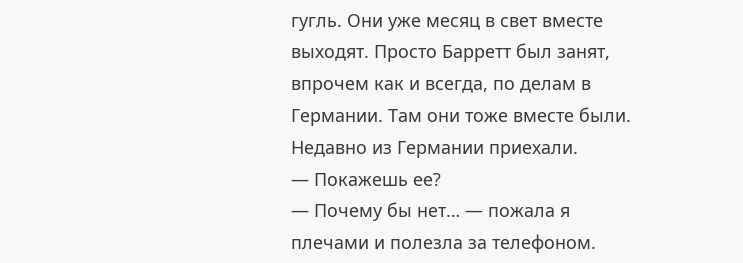гугль. Они уже месяц в свет вместе выходят. Просто Барретт был занят, впрочем как и всегда, по делам в Германии. Там они тоже вместе были. Недавно из Германии приехали.
— Покажешь ее?
— Почему бы нет… — пожала я плечами и полезла за телефоном.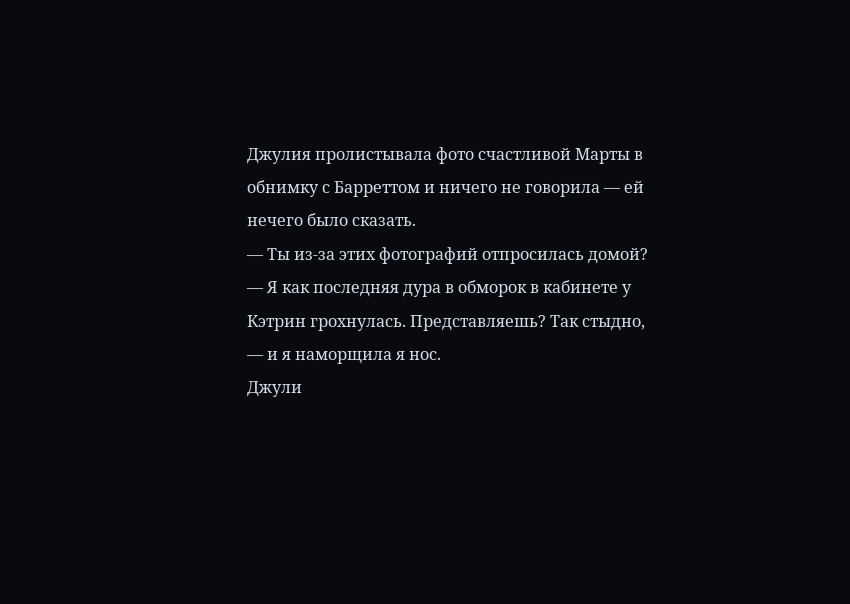Джулия пролистывала фото счастливой Марты в обнимку с Барреттом и ничего не говорила — ей нечего было сказать.
— Ты из-за этих фотографий отпросилась домой?
— Я как последняя дура в обморок в кабинете у Кэтрин грохнулась. Представляешь? Так стыдно, — и я наморщила я нос.
Джули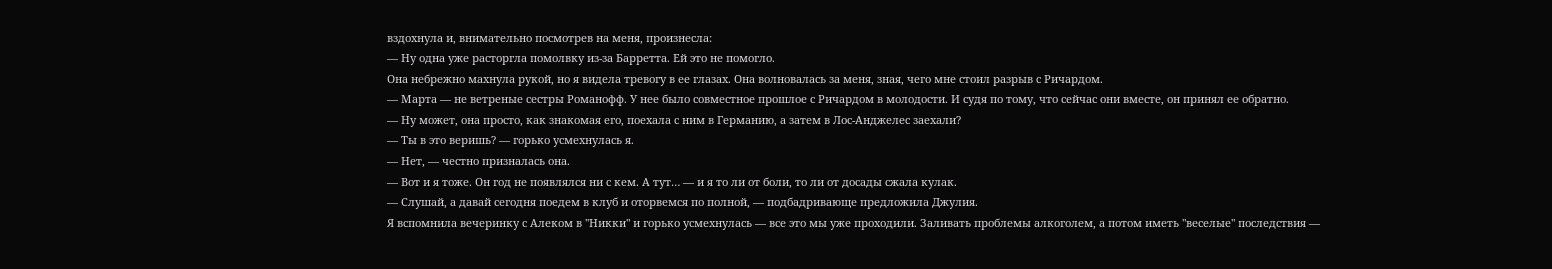вздохнула и, внимательно посмотрев на меня, произнесла:
— Ну одна уже расторгла помолвку из-за Барретта. Ей это не помогло.
Она небрежно махнула рукой, но я видела тревогу в ее глазах. Она волновалась за меня, зная, чего мне стоил разрыв с Ричардом.
— Марта — не ветреные сестры Романофф. У нее было совместное прошлое с Ричардом в молодости. И судя по тому, что сейчас они вместе, он принял ее обратно.
— Ну может, она просто, как знакомая его, поехала с ним в Германию, а затем в Лос-Анджелес заехали?
— Ты в это веришь? — горько усмехнулась я.
— Нет, — честно призналась она.
— Вот и я тоже. Он год не появлялся ни с кем. А тут… — и я то ли от боли, то ли от досады сжала кулак.
— Слушай, а давай сегодня поедем в клуб и оторвемся по полной, — подбадривающе предложила Джулия.
Я вспомнила вечеринку с Алеком в "Никки" и горько усмехнулась — все это мы уже проходили. Заливать проблемы алкоголем, а потом иметь "веселые" последствия —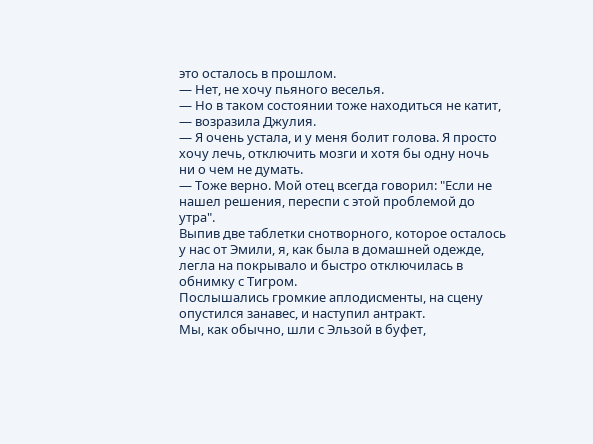это осталось в прошлом.
— Нет, не хочу пьяного веселья.
— Но в таком состоянии тоже находиться не катит, — возразила Джулия.
— Я очень устала, и у меня болит голова. Я просто хочу лечь, отключить мозги и хотя бы одну ночь ни о чем не думать.
— Тоже верно. Мой отец всегда говорил: "Если не нашел решения, переспи с этой проблемой до утра".
Выпив две таблетки снотворного, которое осталось у нас от Эмили, я, как была в домашней одежде, легла на покрывало и быстро отключилась в обнимку с Тигром.
Послышались громкие аплодисменты, на сцену опустился занавес, и наступил антракт.
Мы, как обычно, шли с Эльзой в буфет,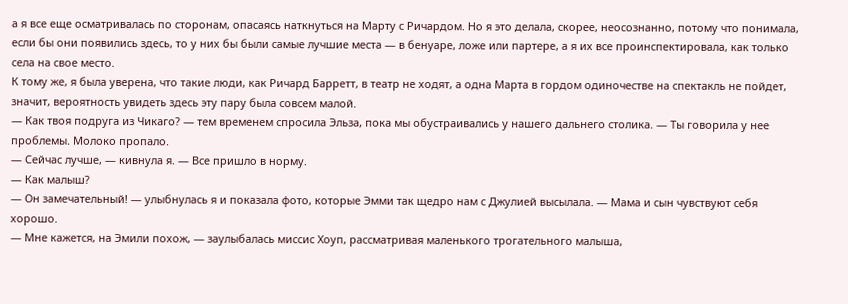а я все еще осматривалась по сторонам, опасаясь наткнуться на Марту с Ричардом. Но я это делала, скорее, неосознанно, потому что понимала, если бы они появились здесь, то у них бы были самые лучшие места — в бенуаре, ложе или партере, а я их все проинспектировала, как только села на свое место.
К тому же, я была уверена, что такие люди, как Ричард Барретт, в театр не ходят, а одна Марта в гордом одиночестве на спектакль не пойдет, значит, вероятность увидеть здесь эту пару была совсем малой.
— Как твоя подруга из Чикаго? — тем временем спросила Эльза, пока мы обустраивались у нашего дальнего столика. — Ты говорила у нее проблемы. Молоко пропало.
— Сейчас лучше, — кивнула я. — Все пришло в норму.
— Как малыш?
— Он замечательный! — улыбнулась я и показала фото, которые Эмми так щедро нам с Джулией высылала. — Мама и сын чувствуют себя хорошо.
— Мне кажется, на Эмили похож, — заулыбалась миссис Хоуп, рассматривая маленького трогательного малыша,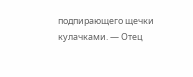подпирающего щечки кулачками. — Отец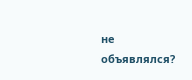не объявлялся?